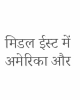मिडल ईस्ट में अमेरिका और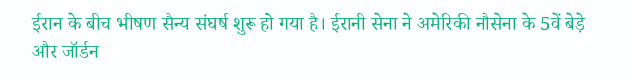ईरान के बीच भीषण सैन्य संघर्ष शुरू हो गया है। ईरानी सेना ने अमेरिकी नौसेना के 5वें बेड़े और जॉर्डन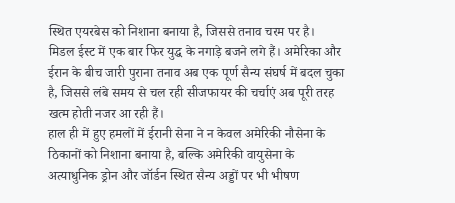स्थित एयरबेस को निशाना बनाया है, जिससे तनाव चरम पर है।
मिडल ईस्ट में एक बार फिर युद्ध के नगाड़े बजने लगे हैं। अमेरिका और ईरान के बीच जारी पुराना तनाव अब एक पूर्ण सैन्य संघर्ष में बदल चुका है, जिससे लंबे समय से चल रही सीजफायर की चर्चाएं अब पूरी तरह खत्म होती नजर आ रही हैं।
हाल ही में हुए हमलों में ईरानी सेना ने न केवल अमेरिकी नौसेना के ठिकानों को निशाना बनाया है, बल्कि अमेरिकी वायुसेना के अत्याधुनिक ड्रोन और जॉर्डन स्थित सैन्य अड्डों पर भी भीषण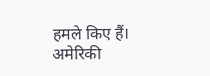हमले किए हैं।
अमेरिकी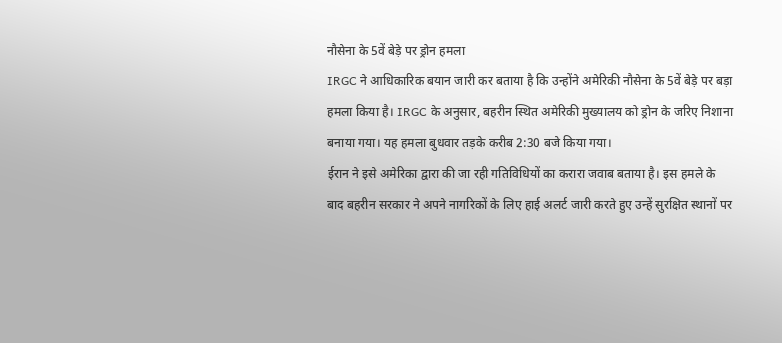नौसेना के 5वें बेड़े पर ड्रोन हमला
IRGC ने आधिकारिक बयान जारी कर बताया है कि उन्होंने अमेरिकी नौसेना के 5वें बेड़े पर बड़ा हमला किया है। IRGC के अनुसार, बहरीन स्थित अमेरिकी मुख्यालय को ड्रोन के जरिए निशाना बनाया गया। यह हमला बुधवार तड़के करीब 2:30 बजे किया गया।
ईरान ने इसे अमेरिका द्वारा की जा रही गतिविधियों का करारा जवाब बताया है। इस हमले के बाद बहरीन सरकार ने अपने नागरिकों के लिए हाई अलर्ट जारी करते हुए उन्हें सुरक्षित स्थानों पर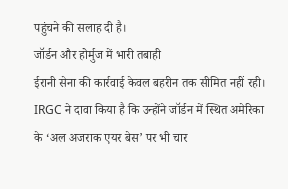पहुंचने की सलाह दी है।
जॉर्डन और होर्मुज में भारी तबाही
ईरानी सेना की कार्रवाई केवल बहरीन तक सीमित नहीं रही। IRGC ने दावा किया है कि उन्होंने जॉर्डन में स्थित अमेरिका के ‘अल अजराक एयर बेस’ पर भी चार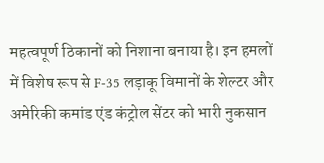महत्वपूर्ण ठिकानों को निशाना बनाया है। इन हमलों में विशेष रूप से F-35 लड़ाकू विमानों के शेल्टर और अमेरिकी कमांड एंड कंट्रोल सेंटर को भारी नुकसान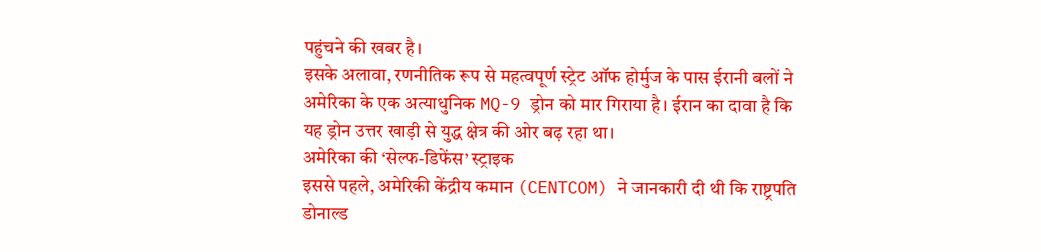पहुंचने की खबर है।
इसके अलावा, रणनीतिक रूप से महत्वपूर्ण स्ट्रेट ऑफ होर्मुज के पास ईरानी बलों ने अमेरिका के एक अत्याधुनिक MQ-9 ड्रोन को मार गिराया है। ईरान का दावा है कि यह ड्रोन उत्तर खाड़ी से युद्ध क्षेत्र की ओर बढ़ रहा था।
अमेरिका की ‘सेल्फ-डिफेंस’ स्ट्राइक
इससे पहले, अमेरिकी केंद्रीय कमान (CENTCOM) ने जानकारी दी थी कि राष्ट्रपति डोनाल्ड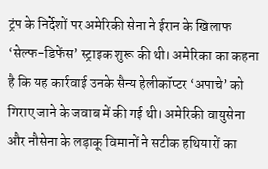ट्रंप के निर्देशों पर अमेरिकी सेना ने ईरान के खिलाफ ‘सेल्फ-डिफेंस’ स्ट्राइक शुरू की थी। अमेरिका का कहना है कि यह कार्रवाई उनके सैन्य हेलीकॉप्टर ‘अपाचे’ को गिराए जाने के जवाब में की गई थी। अमेरिकी वायुसेना और नौसेना के लड़ाकू विमानों ने सटीक हथियारों का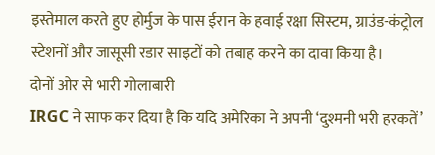इस्तेमाल करते हुए होर्मुज के पास ईरान के हवाई रक्षा सिस्टम, ग्राउंड-कंट्रोल स्टेशनों और जासूसी रडार साइटों को तबाह करने का दावा किया है।
दोनों ओर से भारी गोलाबारी
IRGC ने साफ कर दिया है कि यदि अमेरिका ने अपनी ‘दुश्मनी भरी हरकतें’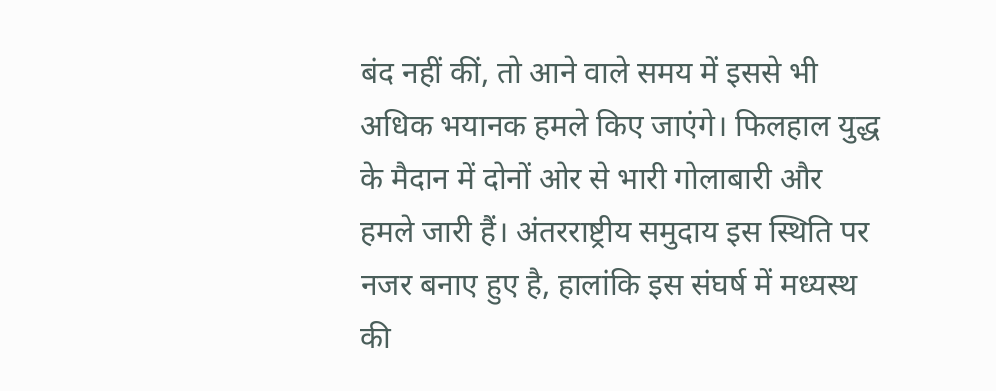बंद नहीं कीं, तो आने वाले समय में इससे भी अधिक भयानक हमले किए जाएंगे। फिलहाल युद्ध के मैदान में दोनों ओर से भारी गोलाबारी और हमले जारी हैं। अंतरराष्ट्रीय समुदाय इस स्थिति पर नजर बनाए हुए है, हालांकि इस संघर्ष में मध्यस्थ की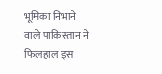भूमिका निभाने वाले पाकिस्तान ने फिलहाल इस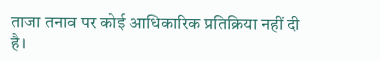ताजा तनाव पर कोई आधिकारिक प्रतिक्रिया नहीं दी है।